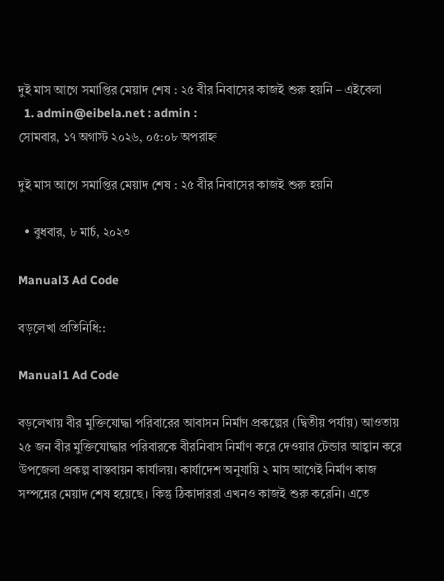দুই মাস আগে সমাপ্তির মেয়াদ শেষ : ২৫ বীর নিবাসের কাজই শুরু হয়নি – এইবেলা
  1. admin@eibela.net : admin :
সোমবার, ১৭ অগাস্ট ২০২৬, ০৫:০৮ অপরাহ্ন

দুই মাস আগে সমাপ্তির মেয়াদ শেষ : ২৫ বীর নিবাসের কাজই শুরু হয়নি

  • বুধবার, ৮ মার্চ, ২০২৩

Manual3 Ad Code

বড়লেখা প্রতিনিধি::

Manual1 Ad Code

বড়লেখায় বীর মুক্তিযোদ্ধা পরিবারের আবাসন নির্মাণ প্রকল্পের (দ্বিতীয় পর্যায়) আওতায় ২৫ জন বীর মুক্তিযোদ্ধার পরিবারকে বীরনিবাস নির্মাণ করে দেওয়ার টেন্ডার আহ্বান করে উপজেলা প্রকল্প বাস্তবায়ন কার্যালয়। কার্যাদেশ অনুযায়ি ২ মাস আগেই নির্মাণ কাজ সম্পন্নের মেয়াদ শেষ হয়েছে। কিন্তু ঠিকাদাররা এখনও কাজই শুরু করেনি। এতে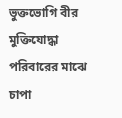ভুক্তভোগি বীর মুক্তিযোদ্ধা পরিবারের মাঝে চাপা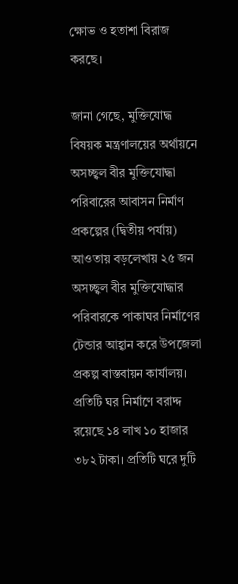ক্ষোভ ও হতাশা বিরাজ করছে।

জানা গেছে, মুক্তিযোদ্ধ বিষয়ক মন্ত্রণালয়ের অর্থায়নে অসচ্ছ্বল বীর মুক্তিযোদ্ধা পরিবারের আবাসন নির্মাণ প্রকল্পের (দ্বিতীয় পর্যায়) আওতায় বড়লেখায় ২৫ জন অসচ্ছ্বল বীর মুক্তিযোদ্ধার পরিবারকে পাকাঘর নির্মাণের টেন্ডার আহ্বান করে উপজেলা প্রকল্প বাস্তবায়ন কার্যালয়। প্রতিটি ঘর নির্মাণে বরাদ্দ রয়েছে ১৪ লাখ ১০ হাজার ৩৮২ টাকা। প্রতিটি ঘরে দুটি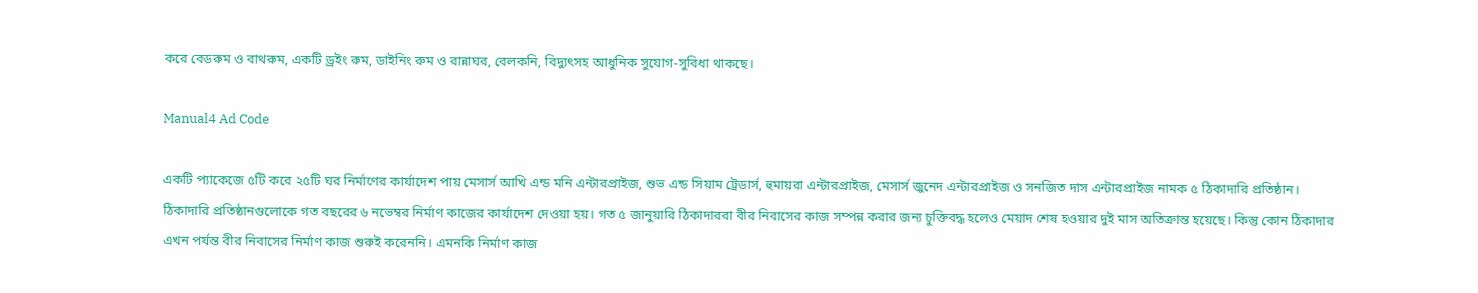করে বেডরুম ও বাথরুম, একটি ড্রইং রুম, ডাইনিং রুম ও রান্নাঘর, বেলকনি, বিদ্যুৎসহ আধুনিক সুযোগ-সুবিধা থাকছে।

Manual4 Ad Code

একটি প্যাকেজে ৫টি করে ২৫টি ঘর নির্মাণের কার্যাদেশ পায় মেসার্স আখি এন্ড মনি এন্টারপ্রাইজ, শুভ এন্ড সিয়াম ট্রেডার্স, হুমায়রা এন্টারপ্রাইজ, মেসার্স জুনেদ এন্টারপ্রাইজ ও সনজিত দাস এন্টারপ্রাইজ নামক ৫ ঠিকাদারি প্রতিষ্ঠান। ঠিকাদারি প্রতিষ্ঠানগুলোকে গত বছরের ৬ নভেম্বর নির্মাণ কাজের কার্যাদেশ দেওয়া হয়। গত ৫ জানুয়ারি ঠিকাদাররা বীর নিবাসের কাজ সম্পন্ন করার জন্য চুক্তিবদ্ধ হলেও মেয়াদ শেষ হওয়ার দুই মাস অতিক্রান্ত হয়েছে। কিন্তু কোন ঠিকাদার এখন পর্যন্ত বীর নিবাসের নির্মাণ কাজ শুরুই করেননি। এমনকি নির্মাণ কাজ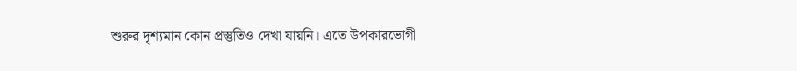শুরুর দৃশ্যমান কোন প্রস্তুতিও দেখা যায়নি। এতে উপকারভোগী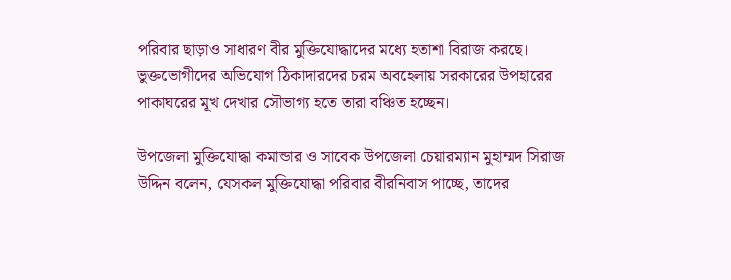পরিবার ছাড়াও সাধারণ বীর মুক্তিযোদ্ধাদের মধ্যে হতাশা বিরাজ করছে। ভুক্তভোগীদের অভিযোগ ঠিকাদারদের চরম অবহেলায় সরকারের উপহারের পাকাঘরের মূখ দেখার সৌভাগ্য হতে তারা বঞ্চিত হচ্ছেন।

উপজেলা মুক্তিযোদ্ধা কমান্ডার ও সাবেক উপজেলা চেয়ারম্যান মুহাম্মদ সিরাজ উদ্দিন বলেন, যেসকল মুক্তিযোদ্ধা পরিবার বীরনিবাস পাচ্ছে, তাদের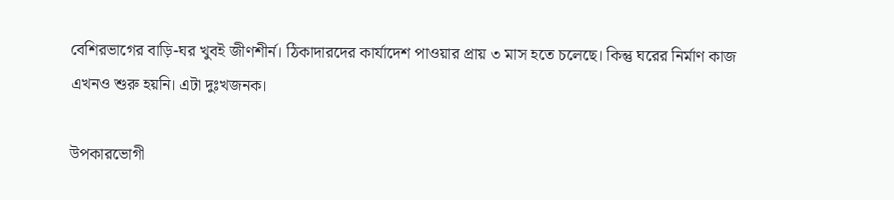বেশিরভাগের বাড়ি-ঘর খুবই জীণশীর্ন। ঠিকাদারদের কার্যাদেশ পাওয়ার প্রায় ৩ মাস হতে চলেছে। কিন্তু ঘরের নির্মাণ কাজ এখনও শুরু হয়নি। এটা দুঃখজনক।

উপকারভোগী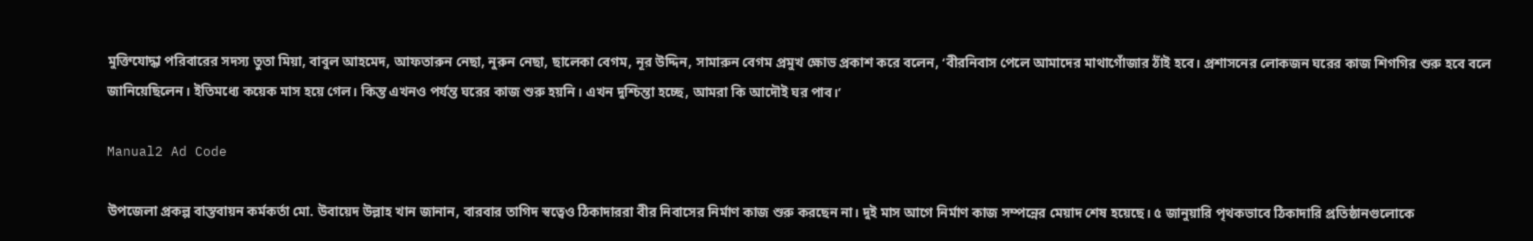মুক্তিযোদ্ধা পরিবারের সদস্য তুতা মিয়া, বাবুল আহমেদ, আফতারুন নেছা, নুরুন নেছা, ছালেকা বেগম, নূর উদ্দিন, সামারুন বেগম প্রমুখ ক্ষোভ প্রকাশ করে বলেন, ‘বীরনিবাস পেলে আমাদের মাথাগোঁজার ঠাঁই হবে। প্রশাসনের লোকজন ঘরের কাজ শিগগির শুরু হবে বলে জানিয়েছিলেন। ইতিমধ্যে কয়েক মাস হয়ে গেল। কিন্ত এখনও পর্যন্ত ঘরের কাজ শুরু হয়নি। এখন দুশ্চিন্তা হচ্ছে, আমরা কি আদৌই ঘর পাব।’

Manual2 Ad Code

উপজেলা প্রকল্প বাস্তবায়ন কর্মকর্তা মো. উবায়েদ উল্লাহ খান জানান, বারবার তাগিদ স্বত্বেও ঠিকাদাররা বীর নিবাসের নির্মাণ কাজ শুরু করছেন না। দুই মাস আগে নির্মাণ কাজ সম্পন্নের মেয়াদ শেষ হয়েছে। ৫ জানুয়ারি পৃথকভাবে ঠিকাদারি প্রতিষ্ঠানগুলোকে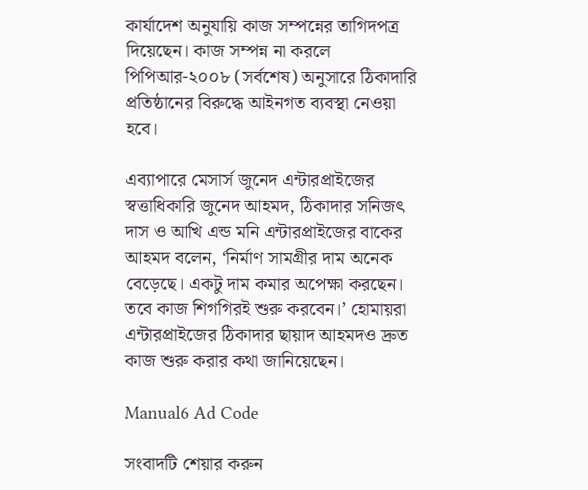কার্যাদেশ অনুযায়ি কাজ সম্পন্নের তাগিদপত্র দিয়েছেন। কাজ সম্পন্ন না করলে পিপিআর-২০০৮ (সর্বশেষ) অনুসারে ঠিকাদারি প্রতিষ্ঠানের বিরুদ্ধে আইনগত ব্যবস্থা নেওয়া হবে।

এব্যাপারে মেসার্স জুনেদ এন্টারপ্রাইজের স্বত্তাধিকারি জুনেদ আহমদ, ঠিকাদার সনিজৎ দাস ও আখি এন্ড মনি এন্টারপ্রাইজের বাকের আহমদ বলেন, ‘নির্মাণ সামগ্রীর দাম অনেক বেড়েছে। একটু দাম কমার অপেক্ষা করছেন। তবে কাজ শিগগিরই শুরু করবেন।’ হোমায়রা এন্টারপ্রাইজের ঠিকাদার ছায়াদ আহমদও দ্রুত কাজ শুরু করার কথা জানিয়েছেন।

Manual6 Ad Code

সংবাদটি শেয়ার করুন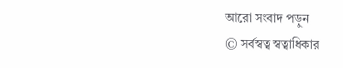আরো সংবাদ পড়ুন
© সর্বস্বত্ব স্বত্বাধিকার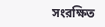সংরক্ষিত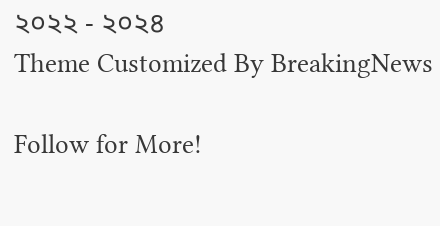২০২২ - ২০২৪
Theme Customized By BreakingNews

Follow for More!